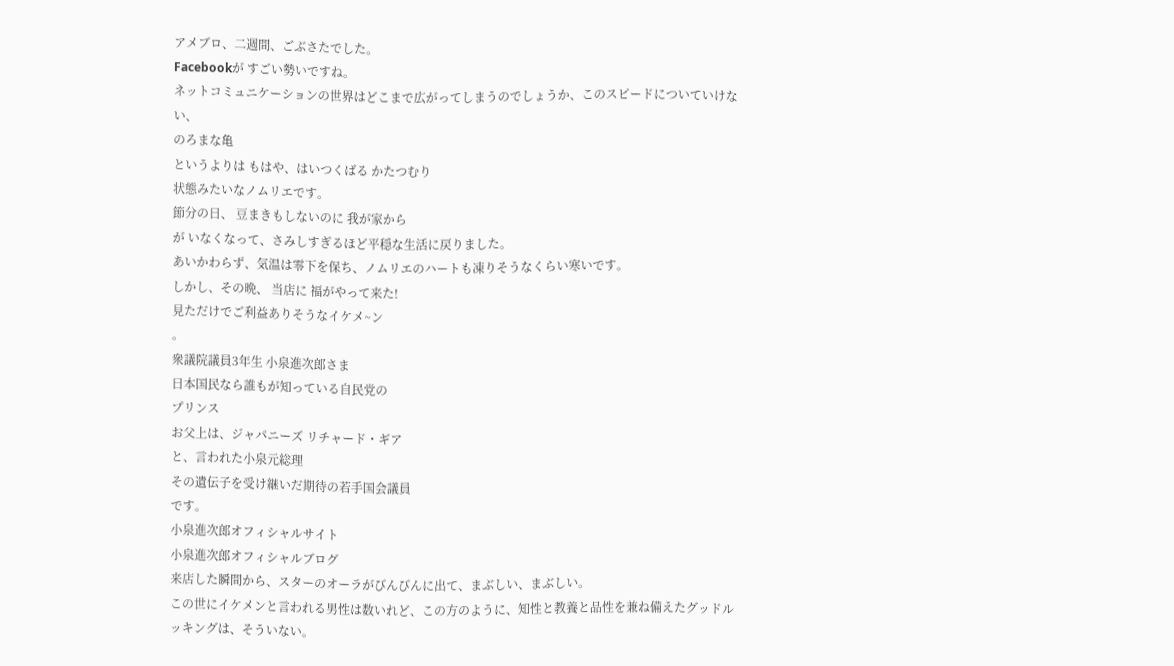アメブロ、二週間、ごぶさたでした。
Facebookが すごい勢いですね。
ネットコミュニケーションの世界はどこまで広がってしまうのでしょうか、このスピードについていけない、
のろまな亀
というよりは もはや、はいつくばる かたつむり
状態みたいなノムリエです。
節分の日、 豆まきもしないのに 我が家から
が いなくなって、さみしすぎるほど平穏な生活に戻りました。
あいかわらず、気温は零下を保ち、ノムリエのハートも凍りそうなくらい寒いです。
しかし、その晩、 当店に 福がやって来た!
見ただけでご利益ありそうなイケメ~ン
。
衆議院議員3年生 小泉進次郎さま
日本国民なら誰もが知っている自民党の
プリンス
お父上は、ジャパニーズ リチャード・ギア
と、言われた小泉元総理
その遺伝子を受け継いだ期待の若手国会議員
です。
小泉進次郎オフィシャルサイト
小泉進次郎オフィシャルブログ
来店した瞬間から、スターのオーラがびんびんに出て、まぶしい、まぶしい。
この世にイケメンと言われる男性は数いれど、この方のように、知性と教養と品性を兼ね備えたグッドルッキングは、そういない。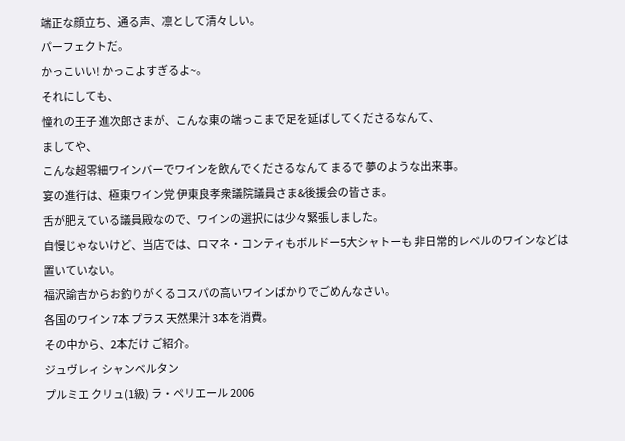端正な顔立ち、通る声、凛として清々しい。
パーフェクトだ。
かっこいい! かっこよすぎるよ~。
それにしても、
憧れの王子 進次郎さまが、こんな東の端っこまで足を延ばしてくださるなんて、
ましてや、
こんな超零細ワインバーでワインを飲んでくださるなんて まるで 夢のような出来事。
宴の進行は、極東ワイン党 伊東良孝衆議院議員さま&後援会の皆さま。
舌が肥えている議員殿なので、ワインの選択には少々緊張しました。
自慢じゃないけど、当店では、ロマネ・コンティもボルドー5大シャトーも 非日常的レベルのワインなどは
置いていない。
福沢諭吉からお釣りがくるコスパの高いワインばかりでごめんなさい。
各国のワイン 7本 プラス 天然果汁 3本を消費。
その中から、2本だけ ご紹介。
ジュヴレィ シャンベルタン
プルミエ クリュ(1級) ラ・ペリエール 2006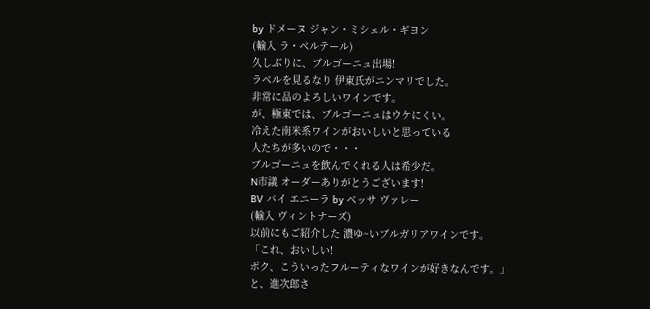by ドメーヌ ジャン・ミシェル・ギヨン
(輸入 ラ・ベルテール)
久しぶりに、ブルゴーニュ出場!
ラベルを見るなり 伊東氏がニンマリでした。
非常に品のよろしいワインです。
が、極東では、ブルゴーニュはウケにくい。
冷えた南米系ワインがおいしいと思っている
人たちが多いので・・・
ブルゴーニュを飲んでくれる人は希少だ。
N市議 オーダーありがとうございます!
BV バイ エニーラ by ベッサ ヴァレー
(輸入 ヴィントナーズ)
以前にもご紹介した 濃ゆ~いブルガリアワインです。
「これ、おいしい!
ボク、こういったフルーティなワインが好きなんです。」
と、進次郎さ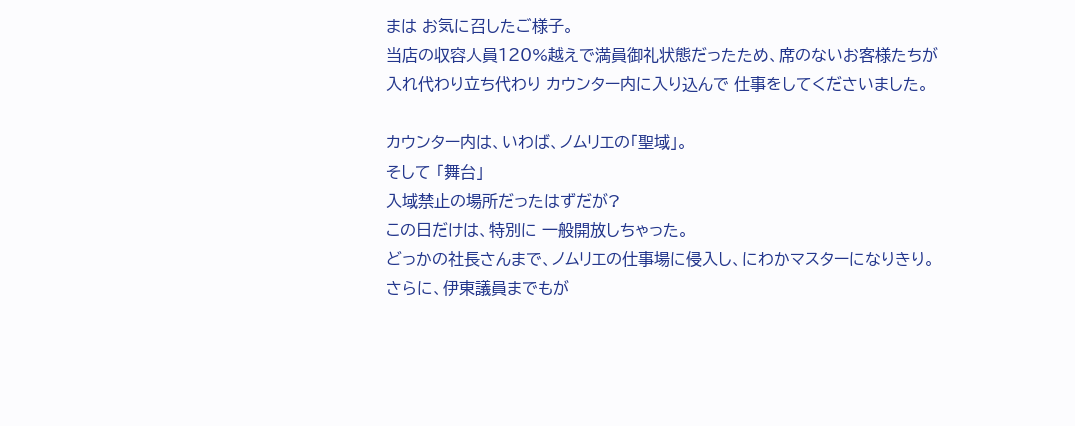まは お気に召したご様子。
当店の収容人員120%越えで満員御礼状態だったため、席のないお客様たちが入れ代わり立ち代わり カウンター内に入り込んで 仕事をしてくださいました。

カウンター内は、いわば、ノムリエの「聖域」。
そして 「舞台」
入域禁止の場所だったはずだが?
この日だけは、特別に 一般開放しちゃった。
どっかの社長さんまで、ノムリエの仕事場に侵入し、にわかマスターになりきり。
さらに、伊東議員までもが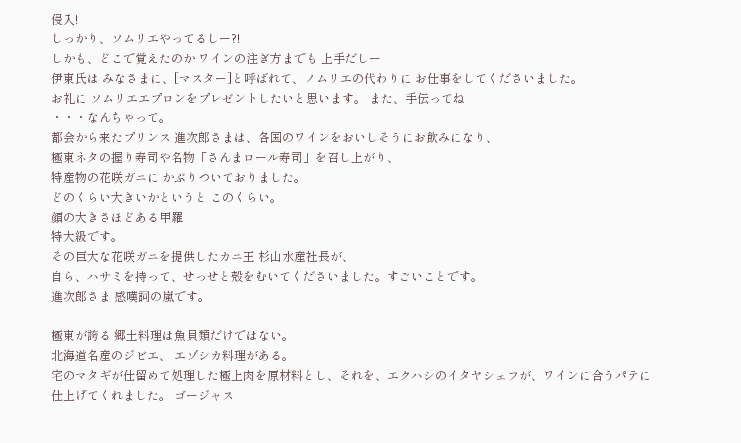侵入!
しっかり、ソムリエやってるしー?!
しかも、どこで覚えたのか ワインの注ぎ方までも 上手だしー
伊東氏は みなさまに、[マスター]と呼ばれて、ノムリエの代わりに お仕事をしてくださいました。
お礼に ソムリエエプロンをプレゼントしたいと思います。 また、手伝ってね
・・・なんちゃって。
都会から来たプリンス 進次郎さまは、各国のワインをおいしそうにお飲みになり、
極東ネタの握り寿司や名物「さんまロール寿司」を召し上がり、
特産物の花咲ガニに かぶりついておりました。
どのくらい大きいかというと このくらい。
顔の大きさほどある甲羅
特大級です。
その巨大な花咲ガニを提供したカニ王 杉山水産社長が、
自ら、ハサミを持って、せっせと殻をむいてくださいました。すごいことです。
進次郎さま 感嘆詞の嵐です。

極東が誇る 郷土料理は魚貝類だけではない。
北海道名産のジビエ、 エゾシカ料理がある。
宅のマタギが仕留めて処理した極上肉を原材料とし、それを、エクハシのイタヤシェフが、ワインに合うパテに
仕上げてくれました。 ゴージャス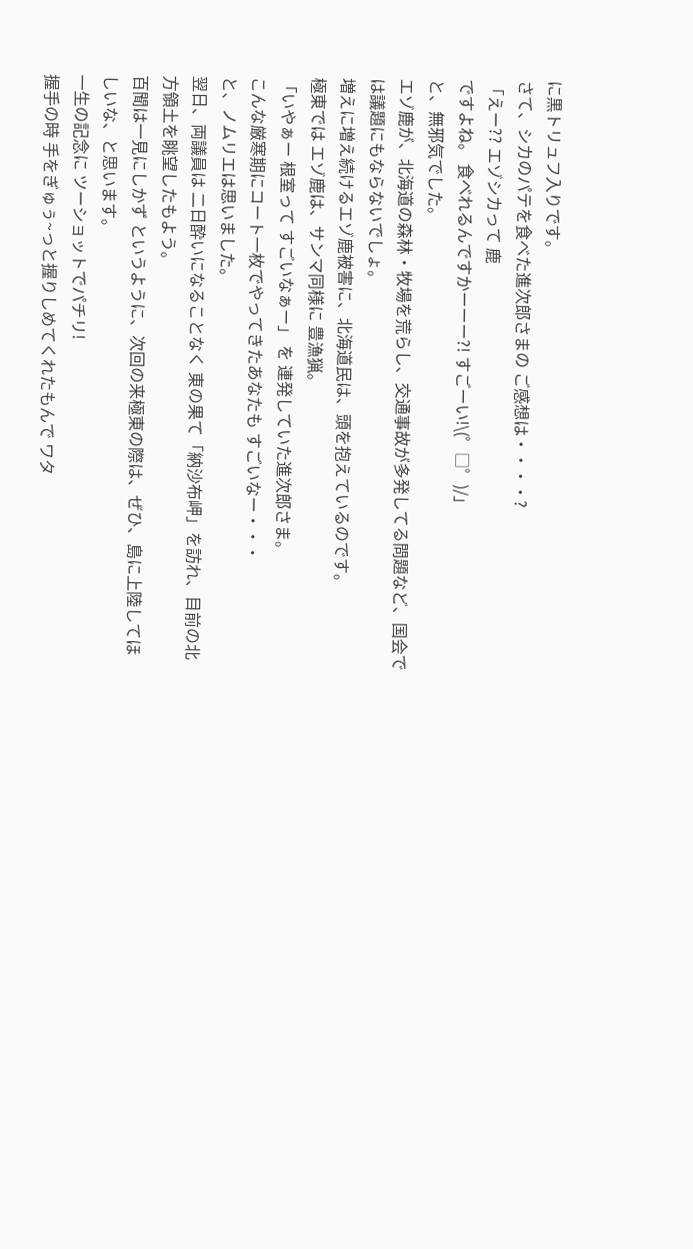に黒トリュフ入りです。
さて、シカのパテを食べた進次郎さまの ご感想は・・・・?
「えー?? エゾシカって 鹿
ですよね。 食べれるんですかーーー?! すごーい!\(゜□゜)/」
と、無邪気でした。
エゾ鹿が、北海道の森林・牧場を荒らし、交通事故が多発してる問題など、国会では議題にもならないでしょ。
増えに増え続けるエゾ鹿被害に、北海道民は、頭を抱えているのです。
極東では エゾ鹿は、サンマ同様に 豊漁猟。
「いやぁー 根室って すごいなぁー」 を 連発していた進次郎さま。
こんな厳寒期にコート一枚でやってきたあなたも すごいなー・・・
と、ノムリエは思いました。
翌日、両議員は 二日酔いになることなく 東の果て「納沙布岬」を訪れ、目前の北方領土を眺望したもよう。
百聞は一見にしかず というように、次回の来極東の際は、ぜひ、島に上陸してほしいな、と思います。
一生の記念に ツーショットでパチリ!
握手の時 手をぎゅぅ~っと握りしめてくれたもんで ワタ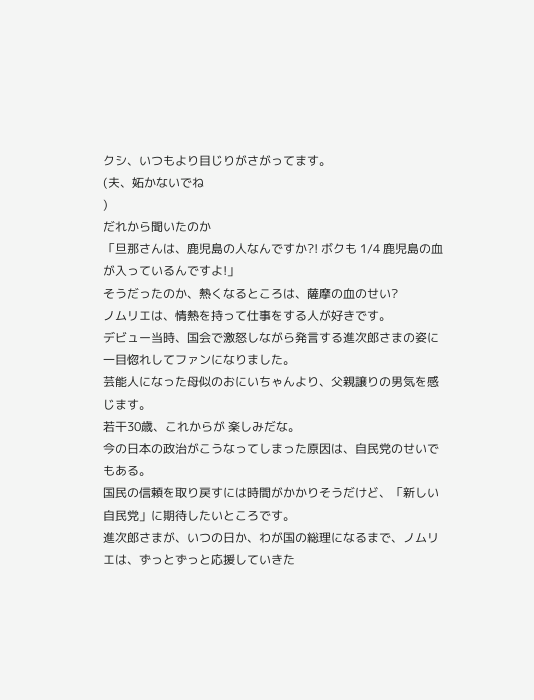クシ、いつもより目じりがさがってます。
(夫、妬かないでね
)
だれから聞いたのか
「旦那さんは、鹿児島の人なんですか?! ボクも 1/4 鹿児島の血が入っているんですよ!」
そうだったのか、熱くなるところは、薩摩の血のせい?
ノムリエは、情熱を持って仕事をする人が好きです。
デビュー当時、国会で激怒しながら発言する進次郎さまの姿に一目惚れしてファンになりました。
芸能人になった母似のおにいちゃんより、父親譲りの男気を感じます。
若干30歳、これからが 楽しみだな。
今の日本の政治がこうなってしまった原因は、自民党のせいでもある。
国民の信頼を取り戻すには時間がかかりそうだけど、「新しい自民党」に期待したいところです。
進次郎さまが、いつの日か、わが国の総理になるまで、ノムリエは、ずっとずっと応援していきた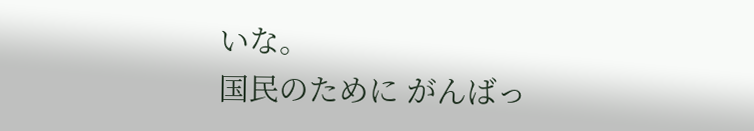いな。
国民のために がんばっ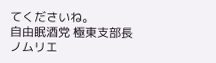てくださいね。
自由眠酒党 極東支部長
ノムリエ